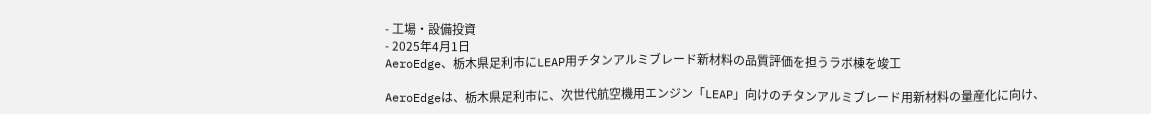- 工場・設備投資
- 2025年4月1日
AeroEdge、栃木県足利市にLEAP用チタンアルミブレード新材料の品質評価を担うラボ棟を竣工

AeroEdgeは、栃木県足利市に、次世代航空機用エンジン「LEAP」向けのチタンアルミブレード用新材料の量産化に向け、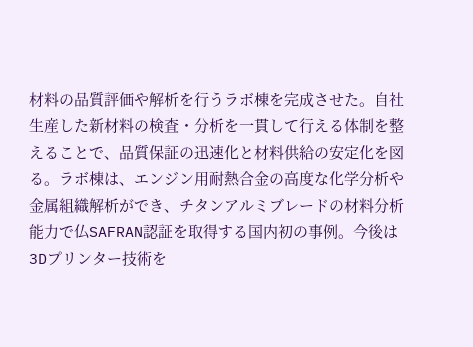材料の品質評価や解析を行うラボ棟を完成させた。自社生産した新材料の検査・分析を一貫して行える体制を整えることで、品質保証の迅速化と材料供給の安定化を図る。ラボ棟は、エンジン用耐熱合金の高度な化学分析や金属組織解析ができ、チタンアルミブレードの材料分析能力で仏SAFRAN認証を取得する国内初の事例。今後は3Dプリンター技術を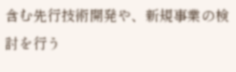含む先行技術開発や、新規事業の検討を行う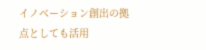イノベーション創出の拠点としても活用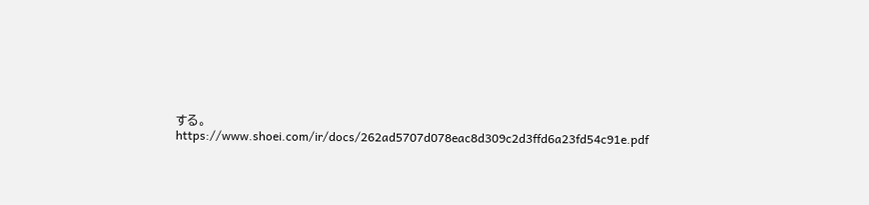する。https://www.shoei.com/ir/docs/262ad5707d078eac8d309c2d3ffd6a23fd54c91e.pdf